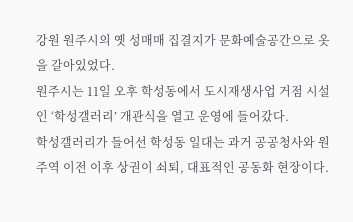강원 원주시의 옛 성매매 집결지가 문화예술공간으로 옷을 갈아있었다.
원주시는 11일 오후 학성동에서 도시재생사업 거점 시설인 ‘학성갤러리’ 개관식을 열고 운영에 들어갔다.
학성갤러리가 들어선 학성동 일대는 과거 공공청사와 원주역 이전 이후 상권이 쇠퇴, 대표적인 공동화 현장이다.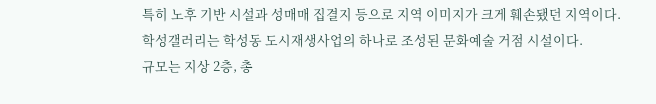특히 노후 기반 시설과 성매매 집결지 등으로 지역 이미지가 크게 훼손됐던 지역이다.
학성갤러리는 학성동 도시재생사업의 하나로 조성된 문화예술 거점 시설이다.
규모는 지상 2층, 총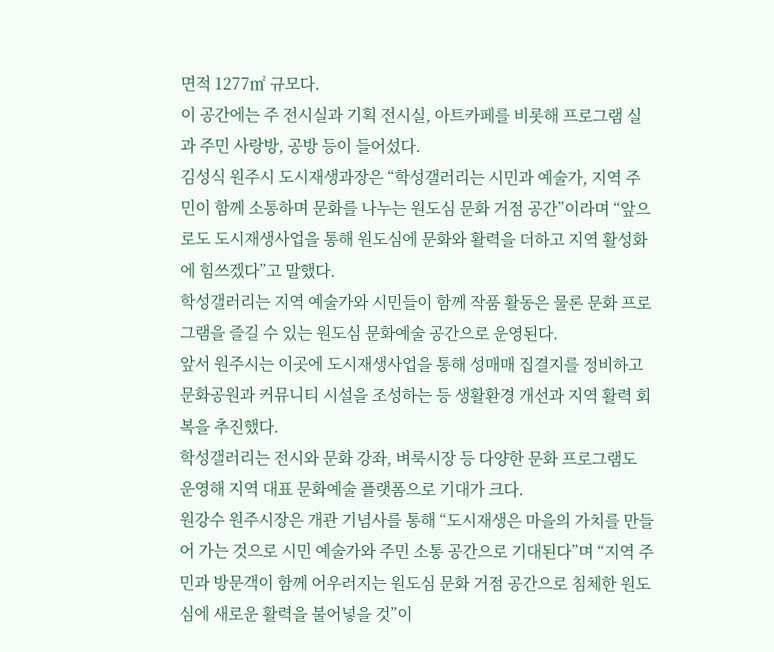면적 1277㎡ 규모다.
이 공간에는 주 전시실과 기획 전시실, 아트카페를 비롯해 프로그램 실과 주민 사랑방, 공방 등이 들어섰다.
김성식 원주시 도시재생과장은 “학성갤러리는 시민과 예술가, 지역 주민이 함께 소통하며 문화를 나누는 원도심 문화 거점 공간”이라며 “앞으로도 도시재생사업을 통해 원도심에 문화와 활력을 더하고 지역 활성화에 힘쓰겠다”고 말했다.
학성갤러리는 지역 예술가와 시민들이 함께 작품 활동은 물론 문화 프로그램을 즐길 수 있는 원도심 문화예술 공간으로 운영된다.
앞서 원주시는 이곳에 도시재생사업을 통해 성매매 집결지를 정비하고 문화공원과 커뮤니티 시설을 조성하는 등 생활환경 개선과 지역 활력 회복을 추진했다.
학성갤러리는 전시와 문화 강좌, 벼룩시장 등 다양한 문화 프로그램도 운영해 지역 대표 문화예술 플랫폼으로 기대가 크다.
원강수 원주시장은 개관 기념사를 통해 “도시재생은 마을의 가치를 만들어 가는 것으로 시민 예술가와 주민 소통 공간으로 기대된다”며 “지역 주민과 방문객이 함께 어우러지는 원도심 문화 거점 공간으로 침체한 원도심에 새로운 활력을 불어넣을 것”이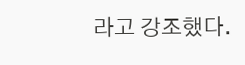라고 강조했다.